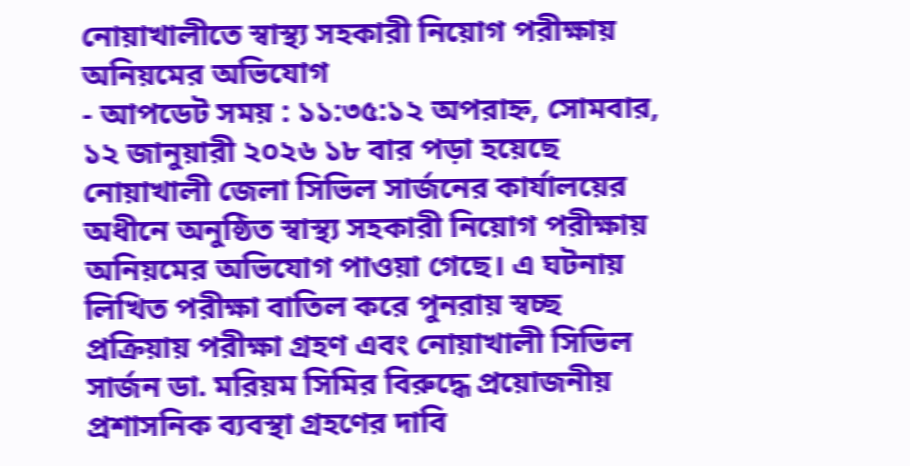নোয়াখালীতে স্বাস্থ্য সহকারী নিয়োগ পরীক্ষায় অনিয়মের অভিযোগ
- আপডেট সময় : ১১:৩৫:১২ অপরাহ্ন, সোমবার, ১২ জানুয়ারী ২০২৬ ১৮ বার পড়া হয়েছে
নোয়াখালী জেলা সিভিল সার্জনের কার্যালয়ের অধীনে অনুষ্ঠিত স্বাস্থ্য সহকারী নিয়োগ পরীক্ষায় অনিয়মের অভিযোগ পাওয়া গেছে। এ ঘটনায় লিখিত পরীক্ষা বাতিল করে পুনরায় স্বচ্ছ প্রক্রিয়ায় পরীক্ষা গ্রহণ এবং নোয়াখালী সিভিল সার্জন ডা. মরিয়ম সিমির বিরুদ্ধে প্রয়োজনীয় প্রশাসনিক ব্যবস্থা গ্রহণের দাবি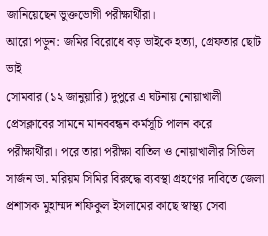জানিয়েছেন ভুক্তভোগী পরীক্ষার্থীরা।
আরো পড়ুন: জমির বিরোধে বড় ভাইকে হত্যা, গ্রেফতার ছোট ভাই
সোমবার (১২ জানুয়ারি) দুপুরে এ ঘটনায় নোয়াখালী প্রেসক্লাবের সামনে মানববন্ধন কর্মসূচি পালন করে পরীক্ষার্থীরা। পরে তারা পরীক্ষা বাতিল ও নোয়াখালীর সিভিল সার্জন ডা. মরিয়ম সিমির বিরুদ্ধে ব্যবস্থা গ্রহণের দাবিতে জেলা প্রশাসক মুহাম্মদ শফিকুল ইসলামের কাছে স্বাস্থ্য সেবা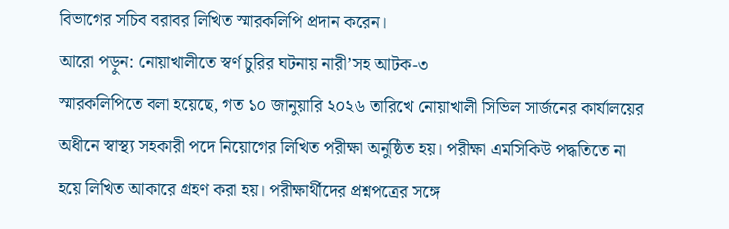বিভাগের সচিব বরাবর লিখিত স্মারকলিপি প্রদান করেন।
আরো পড়ুন: নোয়াখালীতে স্বর্ণ চুরির ঘটনায় নারী’সহ আটক-৩
স্মারকলিপিতে বলা হয়েছে, গত ১০ জানুয়ারি ২০২৬ তারিখে নোয়াখালী সিভিল সার্জনের কার্যালয়ের অধীনে স্বাস্থ্য সহকারী পদে নিয়োগের লিখিত পরীক্ষা অনুষ্ঠিত হয়। পরীক্ষা এমসিকিউ পদ্ধতিতে না হয়ে লিখিত আকারে গ্রহণ করা হয়। পরীক্ষার্থীদের প্রশ্নপত্রের সঙ্গে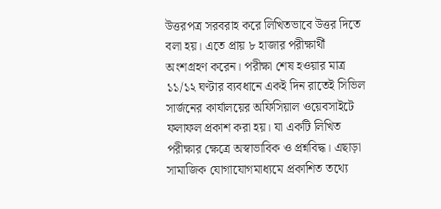উত্তরপত্র সরবরাহ করে লিখিতভাবে উত্তর দিতে বলা হয়। এতে প্রায় ৮ হাজার পরীক্ষার্থী অংশগ্রহণ করেন। পরীক্ষা শেষ হওয়ার মাত্র ১১/১২ ঘণ্টার ব্যবধানে একই দিন রাতেই সিভিল সার্জনের কার্যালয়ের অফিসিয়াল ওয়েবসাইটে ফলাফল প্রকাশ করা হয়। যা একটি লিখিত পরীক্ষার ক্ষেত্রে অস্বাভাবিক ও প্রশ্নবিদ্ধ। এছাড়া সামাজিক যোগাযোগমাধ্যমে প্রকাশিত তথ্যে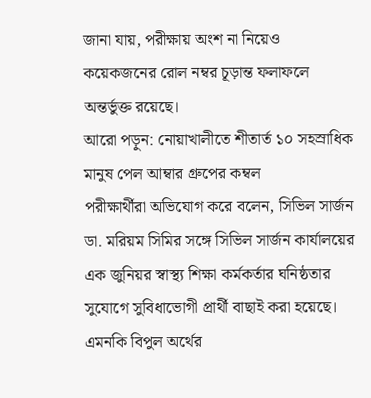জানা যায়, পরীক্ষায় অংশ না নিয়েও কয়েকজনের রোল নম্বর চূড়ান্ত ফলাফলে অন্তর্ভুক্ত রয়েছে।
আরো পড়ুন: নোয়াখালীতে শীতার্ত ১০ সহস্রাধিক মানুষ পেল আম্বার গ্রুপের কম্বল
পরীক্ষার্থীরা অভিযোগ করে বলেন, সিভিল সার্জন ডা. মরিয়ম সিমির সঙ্গে সিভিল সার্জন কার্যালয়ের এক জুনিয়র স্বাস্থ্য শিক্ষা কর্মকর্তার ঘনিষ্ঠতার সুযোগে সুবিধাভোগী প্রার্থী বাছাই করা হয়েছে। এমনকি বিপুল অর্থের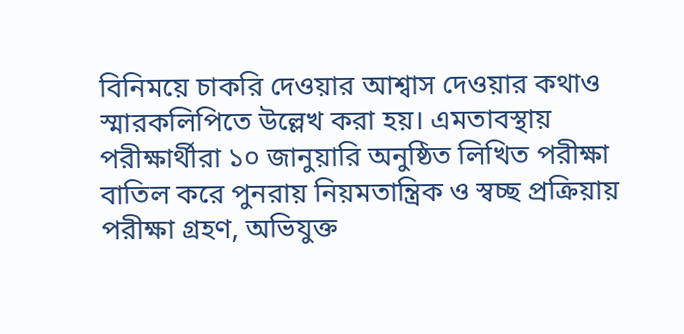বিনিময়ে চাকরি দেওয়ার আশ্বাস দেওয়ার কথাও স্মারকলিপিতে উল্লেখ করা হয়। এমতাবস্থায় পরীক্ষার্থীরা ১০ জানুয়ারি অনুষ্ঠিত লিখিত পরীক্ষা বাতিল করে পুনরায় নিয়মতান্ত্রিক ও স্বচ্ছ প্রক্রিয়ায় পরীক্ষা গ্রহণ, অভিযুক্ত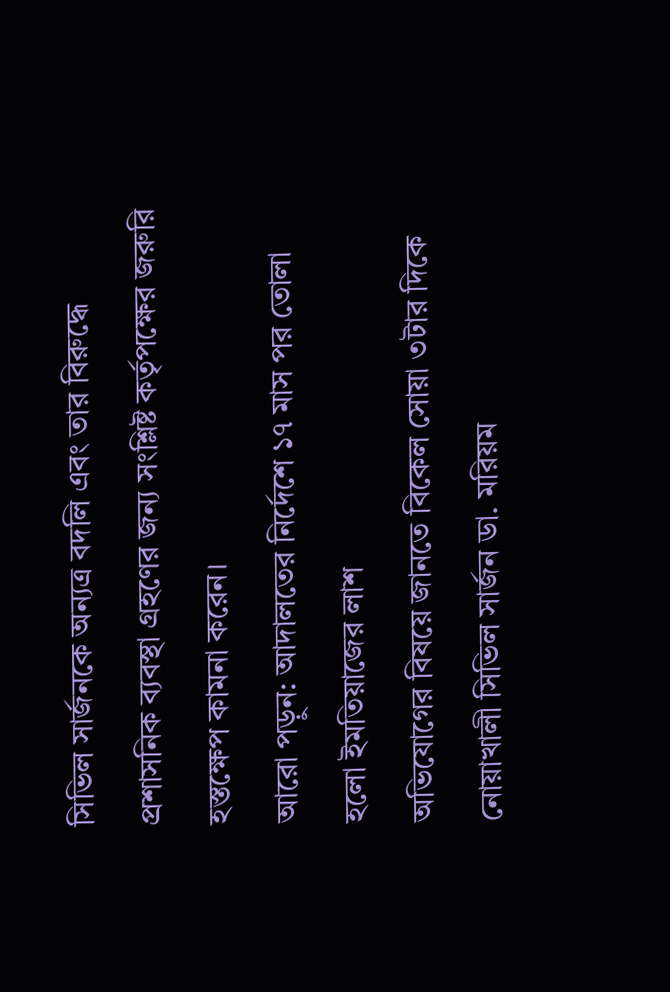সিভিল সার্জনকে অন্যত্র বদলি এবং তার বিরুদ্ধে প্রশাসনিক ব্যবস্থা গ্রহণের জন্য সংশ্লিষ্ট কর্তৃপক্ষের জরুরি হস্তক্ষেপ কামনা করেন।
আরো পড়ুন: আদালতের নির্দেশে ১৭ মাস পর তোলা হলো ইমতিয়াজের লাশ
অভিযোগের বিষয়ে জানতে বিকেল সোয়া ৩টার দিকে নোয়াখালী সিভিল সার্জন ডা. মরিয়ম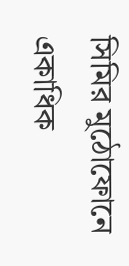সিমির মুঠোফোনে একাধিক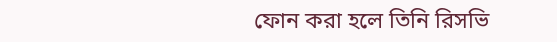ফোন করা হলে তিনি রিসভি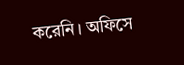করেনি। অফিসে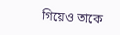গিয়েও তাকে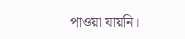পাওয়া যায়নি।